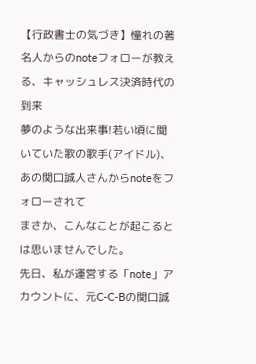【行政書士の気づき】憧れの著名人からのnoteフォローが教える、キャッシュレス決済時代の到来
夢のような出来事!若い頃に聞いていた歌の歌手(アイドル)、あの関口誠人さんからnoteをフォローされて
まさか、こんなことが起こるとは思いませんでした。
先日、私が運営する「note」アカウントに、元C-C-Bの関口誠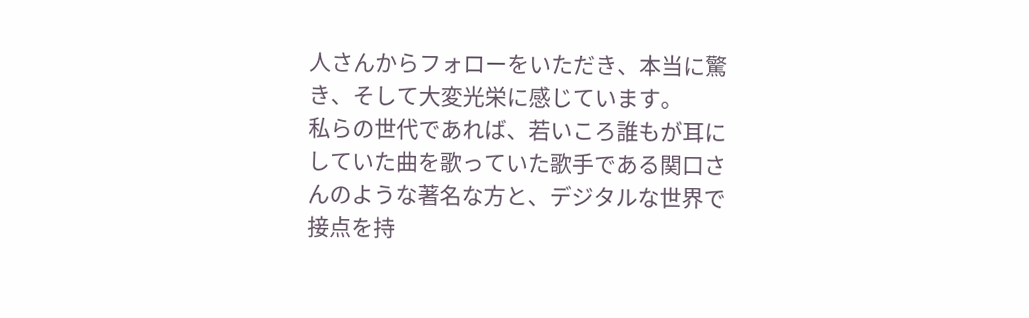人さんからフォローをいただき、本当に驚き、そして大変光栄に感じています。
私らの世代であれば、若いころ誰もが耳にしていた曲を歌っていた歌手である関口さんのような著名な方と、デジタルな世界で接点を持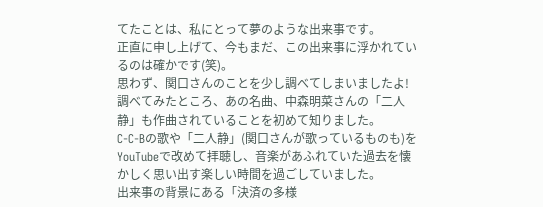てたことは、私にとって夢のような出来事です。
正直に申し上げて、今もまだ、この出来事に浮かれているのは確かです(笑)。
思わず、関口さんのことを少し調べてしまいましたよ!
調べてみたところ、あの名曲、中森明菜さんの「二人静」も作曲されていることを初めて知りました。
C-C-Bの歌や「二人静」(関口さんが歌っているものも)をYouTubeで改めて拝聴し、音楽があふれていた過去を懐かしく思い出す楽しい時間を過ごしていました。
出来事の背景にある「決済の多様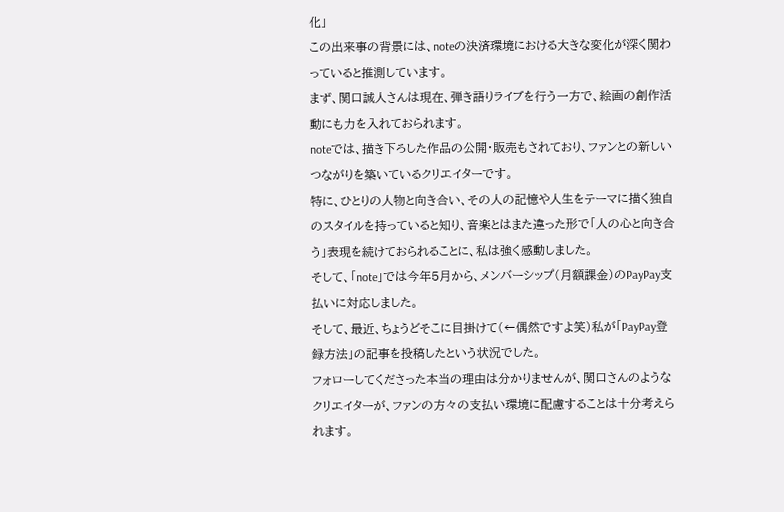化」
この出来事の背景には、noteの決済環境における大きな変化が深く関わっていると推測しています。
まず、関口誠人さんは現在、弾き語りライブを行う一方で、絵画の創作活動にも力を入れておられます。
noteでは、描き下ろした作品の公開・販売もされており、ファンとの新しいつながりを築いているクリエイターです。
特に、ひとりの人物と向き合い、その人の記憶や人生をテーマに描く独自のスタイルを持っていると知り、音楽とはまた違った形で「人の心と向き合う」表現を続けておられることに、私は強く感動しました。
そして、「note」では今年5月から、メンバーシップ(月額課金)のPayPay支払いに対応しました。
そして、最近、ちょうどそこに目掛けて(←偶然ですよ笑)私が「PayPay登録方法」の記事を投稿したという状況でした。
フォローしてくださった本当の理由は分かりませんが、関口さんのようなクリエイターが、ファンの方々の支払い環境に配慮することは十分考えられます。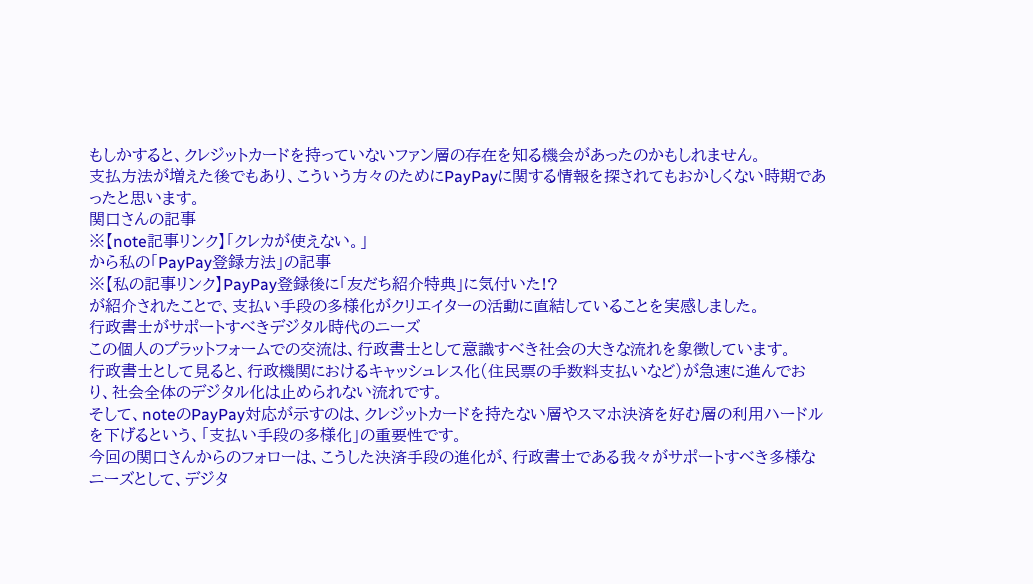もしかすると、クレジットカードを持っていないファン層の存在を知る機会があったのかもしれません。
支払方法が増えた後でもあり、こういう方々のためにPayPayに関する情報を探されてもおかしくない時期であったと思います。
関口さんの記事
※【note記事リンク】「クレカが使えない。」
から私の「PayPay登録方法」の記事
※【私の記事リンク】PayPay登録後に「友だち紹介特典」に気付いた!?
が紹介されたことで、支払い手段の多様化がクリエイターの活動に直結していることを実感しました。
行政書士がサポートすべきデジタル時代のニーズ
この個人のプラットフォームでの交流は、行政書士として意識すべき社会の大きな流れを象徴しています。
行政書士として見ると、行政機関におけるキャッシュレス化(住民票の手数料支払いなど)が急速に進んでおり、社会全体のデジタル化は止められない流れです。
そして、noteのPayPay対応が示すのは、クレジットカードを持たない層やスマホ決済を好む層の利用ハードルを下げるという、「支払い手段の多様化」の重要性です。
今回の関口さんからのフォローは、こうした決済手段の進化が、行政書士である我々がサポートすべき多様なニーズとして、デジタ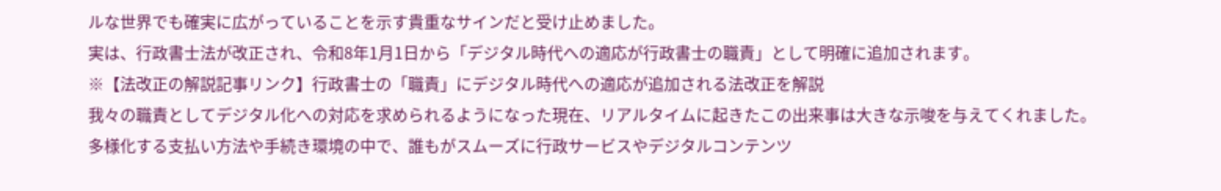ルな世界でも確実に広がっていることを示す貴重なサインだと受け止めました。
実は、行政書士法が改正され、令和8年1月1日から「デジタル時代への適応が行政書士の職責」として明確に追加されます。
※【法改正の解説記事リンク】行政書士の「職責」にデジタル時代への適応が追加される法改正を解説
我々の職責としてデジタル化への対応を求められるようになった現在、リアルタイムに起きたこの出来事は大きな示唆を与えてくれました。
多様化する支払い方法や手続き環境の中で、誰もがスムーズに行政サービスやデジタルコンテンツ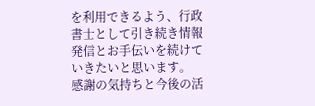を利用できるよう、行政書士として引き続き情報発信とお手伝いを続けていきたいと思います。
感謝の気持ちと今後の活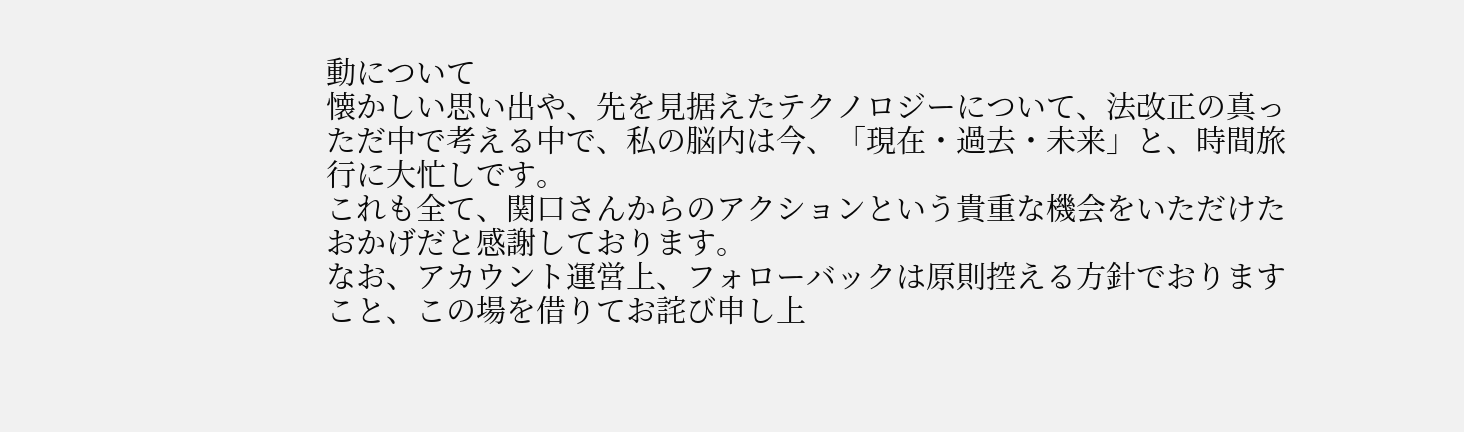動について
懐かしい思い出や、先を見据えたテクノロジーについて、法改正の真っただ中で考える中で、私の脳内は今、「現在・過去・未来」と、時間旅行に大忙しです。
これも全て、関口さんからのアクションという貴重な機会をいただけたおかげだと感謝しております。
なお、アカウント運営上、フォローバックは原則控える方針でおりますこと、この場を借りてお詫び申し上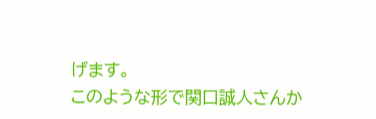げます。
このような形で関口誠人さんか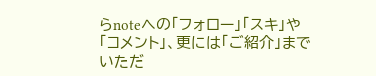らnoteへの「フォロー」「スキ」や「コメント」、更には「ご紹介」までいただ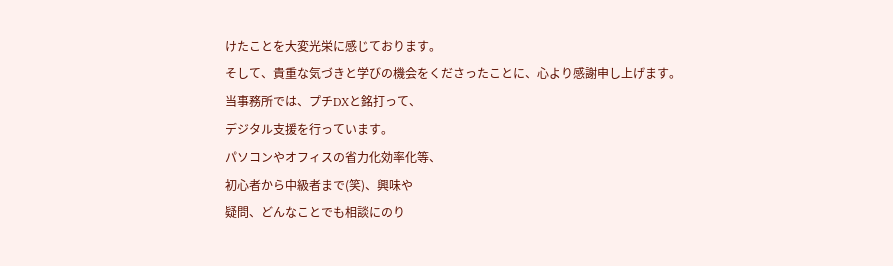けたことを大変光栄に感じております。
そして、貴重な気づきと学びの機会をくださったことに、心より感謝申し上げます。
当事務所では、プチDXと銘打って、
デジタル支援を行っています。
パソコンやオフィスの省力化効率化等、
初心者から中級者まで(笑)、興味や
疑問、どんなことでも相談にのり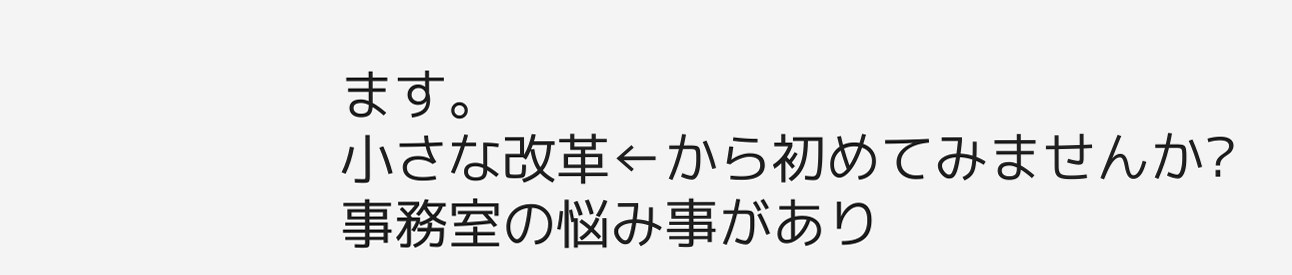ます。
小さな改革←から初めてみませんか?
事務室の悩み事があり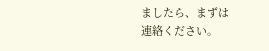ましたら、まずは
連絡ください。